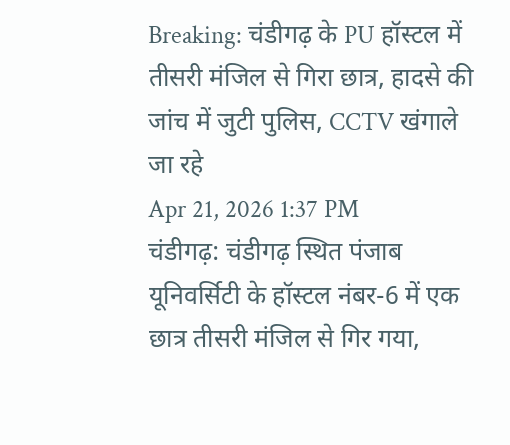Breaking: चंडीगढ़ के PU हॉस्टल में तीसरी मंजिल से गिरा छात्र, हादसे की जांच में जुटी पुलिस, CCTV खंगाले जा रहे
Apr 21, 2026 1:37 PM
चंडीगढ़: चंडीगढ़ स्थित पंजाब यूनिवर्सिटी के हॉस्टल नंबर-6 में एक छात्र तीसरी मंजिल से गिर गया,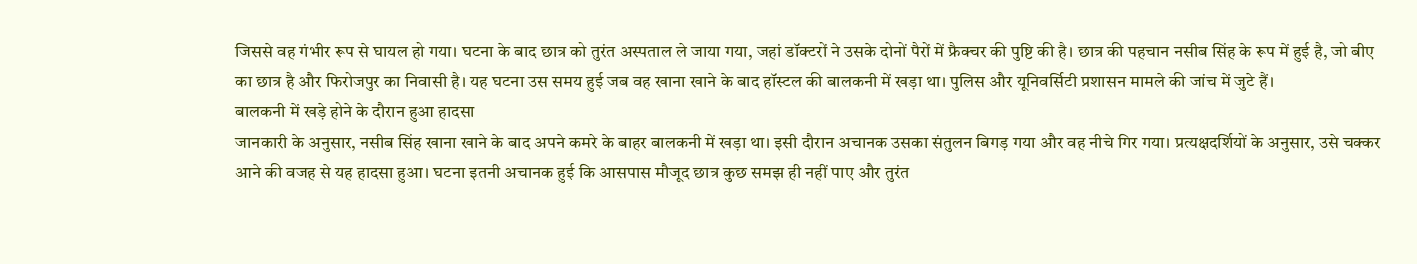जिससे वह गंभीर रूप से घायल हो गया। घटना के बाद छात्र को तुरंत अस्पताल ले जाया गया, जहां डॉक्टरों ने उसके दोनों पैरों में फ्रैक्चर की पुष्टि की है। छात्र की पहचान नसीब सिंह के रूप में हुई है, जो बीए का छात्र है और फिरोजपुर का निवासी है। यह घटना उस समय हुई जब वह खाना खाने के बाद हॉस्टल की बालकनी में खड़ा था। पुलिस और यूनिवर्सिटी प्रशासन मामले की जांच में जुटे हैं।
बालकनी में खड़े होने के दौरान हुआ हादसा
जानकारी के अनुसार, नसीब सिंह खाना खाने के बाद अपने कमरे के बाहर बालकनी में खड़ा था। इसी दौरान अचानक उसका संतुलन बिगड़ गया और वह नीचे गिर गया। प्रत्यक्षदर्शियों के अनुसार, उसे चक्कर आने की वजह से यह हादसा हुआ। घटना इतनी अचानक हुई कि आसपास मौजूद छात्र कुछ समझ ही नहीं पाए और तुरंत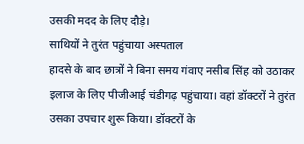उसकी मदद के लिए दौड़े।
साथियों ने तुरंत पहुंचाया अस्पताल
हादसे के बाद छात्रों ने बिना समय गंवाए नसीब सिंह को उठाकर इलाज के लिए पीजीआई चंडीगढ़ पहुंचाया। वहां डॉक्टरों ने तुरंत उसका उपचार शुरू किया। डॉक्टरों के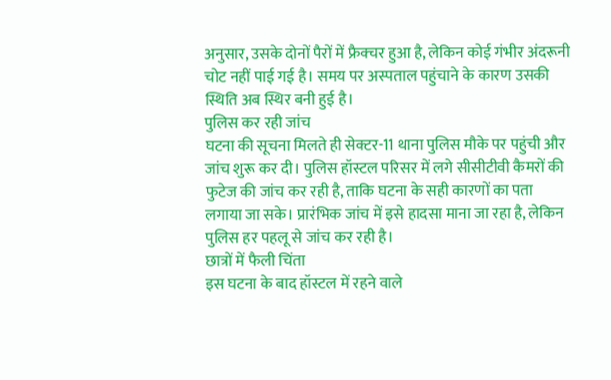अनुसार, उसके दोनों पैरों में फ्रैक्चर हुआ है, लेकिन कोई गंभीर अंदरूनी चोट नहीं पाई गई है। समय पर अस्पताल पहुंचाने के कारण उसकी स्थिति अब स्थिर बनी हुई है।
पुलिस कर रही जांच
घटना की सूचना मिलते ही सेक्टर-11 थाना पुलिस मौके पर पहुंची और जांच शुरू कर दी। पुलिस हॉस्टल परिसर में लगे सीसीटीवी कैमरों की फुटेज की जांच कर रही है, ताकि घटना के सही कारणों का पता लगाया जा सके। प्रारंभिक जांच में इसे हादसा माना जा रहा है, लेकिन पुलिस हर पहलू से जांच कर रही है।
छात्रों में फैली चिंता
इस घटना के बाद हॉस्टल में रहने वाले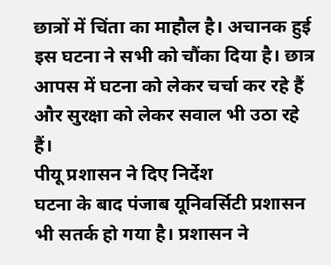छात्रों में चिंता का माहौल है। अचानक हुई इस घटना ने सभी को चौंका दिया है। छात्र आपस में घटना को लेकर चर्चा कर रहे हैं और सुरक्षा को लेकर सवाल भी उठा रहे हैं।
पीयू प्रशासन ने दिए निर्देश
घटना के बाद पंजाब यूनिवर्सिटी प्रशासन भी सतर्क हो गया है। प्रशासन ने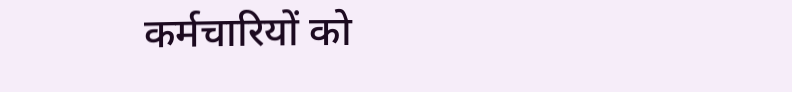कर्मचारियों को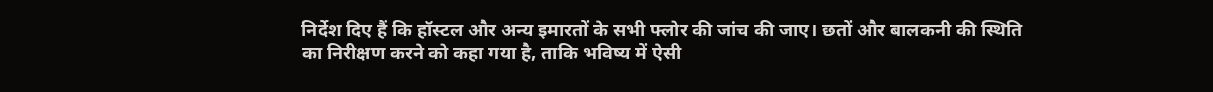निर्देश दिए हैं कि हॉस्टल और अन्य इमारतों के सभी फ्लोर की जांच की जाए। छतों और बालकनी की स्थिति का निरीक्षण करने को कहा गया है, ताकि भविष्य में ऐसी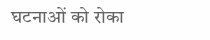घटनाओं को रोका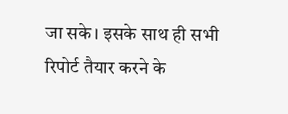जा सके। इसके साथ ही सभी रिपोर्ट तैयार करने के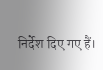निर्देश दिए गए हैं।